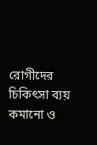রোগীদের চিকিৎসা ব্যয় কমানো ও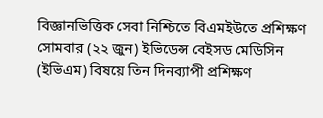বিজ্ঞানভিত্তিক সেবা নিশ্চিতে বিএমইউতে প্রশিক্ষণ
সোমবার (২২ জুন) ইভিডেন্স বেইসড মেডিসিন (ইভিএম) বিষয়ে তিন দিনব্যাপী প্রশিক্ষণ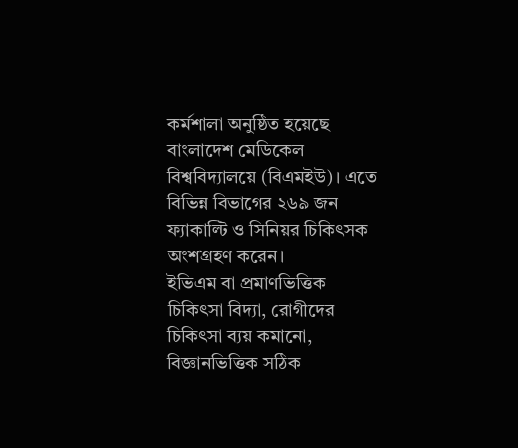কর্মশালা অনুষ্ঠিত হয়েছে বাংলাদেশ মেডিকেল বিশ্ববিদ্যালয়ে (বিএমইউ)। এতে বিভিন্ন বিভাগের ২৬৯ জন ফ্যাকাল্টি ও সিনিয়র চিকিৎসক অংশগ্রহণ করেন।
ইভিএম বা প্রমাণভিত্তিক চিকিৎসা বিদ্যা, রোগীদের চিকিৎসা ব্যয় কমানো, বিজ্ঞানভিত্তিক সঠিক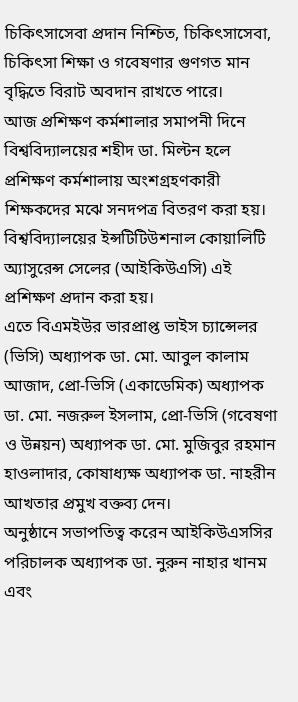চিকিৎসাসেবা প্রদান নিশ্চিত, চিকিৎসাসেবা, চিকিৎসা শিক্ষা ও গবেষণার গুণগত মান বৃদ্ধিতে বিরাট অবদান রাখতে পারে।
আজ প্রশিক্ষণ কর্মশালার সমাপনী দিনে বিশ্ববিদ্যালয়ের শহীদ ডা. মিল্টন হলে প্রশিক্ষণ কর্মশালায় অংশগ্রহণকারী শিক্ষকদের মঝে সনদপত্র বিতরণ করা হয়। বিশ্ববিদ্যালয়ের ইন্সটিটিউশনাল কোয়ালিটি অ্যাসুরেন্স সেলের (আইকিউএসি) এই প্রশিক্ষণ প্রদান করা হয়।
এতে বিএমইউর ভারপ্রাপ্ত ভাইস চ্যান্সেলর (ভিসি) অধ্যাপক ডা. মো. আবুল কালাম আজাদ, প্রো-ভিসি (একাডেমিক) অধ্যাপক ডা. মো. নজরুল ইসলাম, প্রো-ভিসি (গবেষণা ও উন্নয়ন) অধ্যাপক ডা. মো. মুজিবুর রহমান হাওলাদার, কোষাধ্যক্ষ অধ্যাপক ডা. নাহরীন আখতার প্রমুখ বক্তব্য দেন।
অনুষ্ঠানে সভাপতিত্ব করেন আইকিউএসসির পরিচালক অধ্যাপক ডা. নুরুন নাহার খানম এবং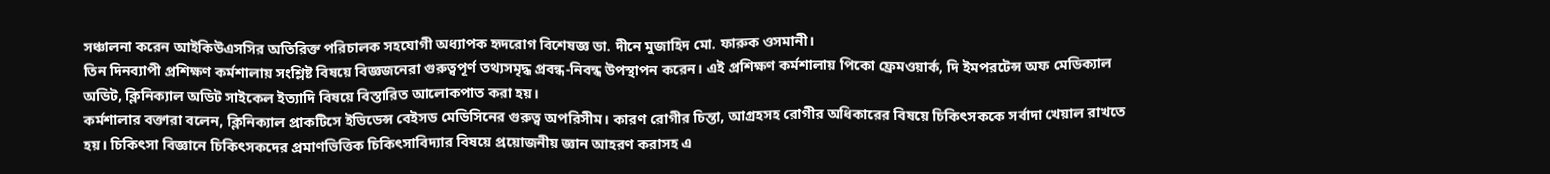সঞ্চালনা করেন আইকিউএসসির অতিরিক্ত পরিচালক সহযোগী অধ্যাপক হৃদরোগ বিশেষজ্ঞ ডা. দীনে মুজাহিদ মো. ফারুক ওসমানী।
তিন দিনব্যাপী প্রশিক্ষণ কর্মশালায় সংশ্লিষ্ট বিষয়ে বিজ্ঞজনেরা গুরুত্বপূর্ণ তথ্যসমৃদ্ধ প্রবন্ধ-নিবন্ধ উপস্থাপন করেন। এই প্রশিক্ষণ কর্মশালায় পিকো ফ্রেমওয়ার্ক, দি ইমপরটেন্স অফ মেডিক্যাল অডিট, ক্লিনিক্যাল অডিট সাইকেল ইত্যাদি বিষয়ে বিস্তারিত আলোকপাত করা হয়।
কর্মশালার বক্তারা বলেন, ক্লিনিক্যাল প্রাকটিসে ইভিডেন্স বেইসড মেডিসিনের গুরুত্ব অপরিসীম। কারণ রোগীর চিন্তা, আগ্রহসহ রোগীর অধিকারের বিষয়ে চিকিৎসককে সর্বাদা খেয়াল রাখতে হয়। চিকিৎসা বিজ্ঞানে চিকিৎসকদের প্রমাণভিত্তিক চিকিৎসাবিদ্যার বিষয়ে প্রয়োজনীয় জ্ঞান আহরণ করাসহ এ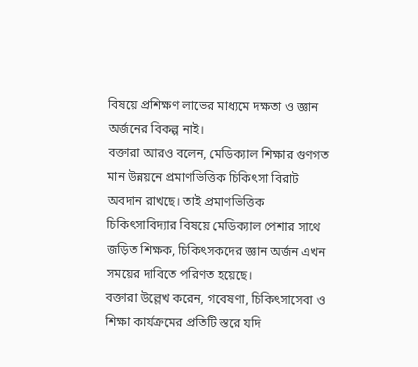বিষয়ে প্রশিক্ষণ লাভের মাধ্যমে দক্ষতা ও জ্ঞান অর্জনের বিকল্প নাই।
বক্তারা আরও বলেন, মেডিক্যাল শিক্ষার গুণগত মান উন্নয়নে প্রমাণভিত্তিক চিকিৎসা বিরাট অবদান রাখছে। তাই প্রমাণভিত্তিক চিকিৎসাবিদ্যার বিষয়ে মেডিক্যাল পেশার সাথে জড়িত শিক্ষক, চিকিৎসকদের জ্ঞান অর্জন এখন সময়ের দাবিতে পরিণত হয়েছে।
বক্তারা উল্লেখ করেন, গবেষণা, চিকিৎসাসেবা ও শিক্ষা কার্যক্রমের প্রতিটি স্তরে যদি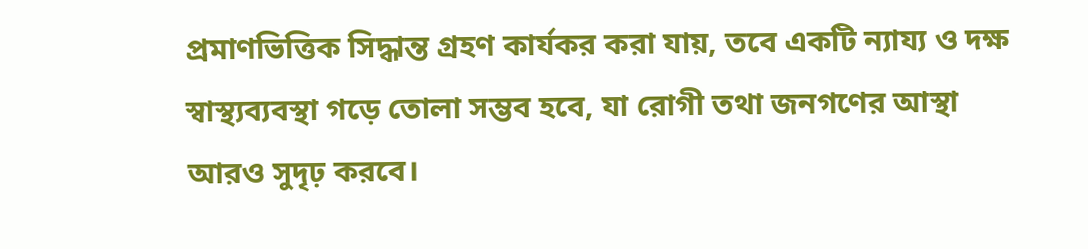প্রমাণভিত্তিক সিদ্ধান্ত গ্রহণ কার্যকর করা যায়, তবে একটি ন্যায্য ও দক্ষ স্বাস্থ্যব্যবস্থা গড়ে তোলা সম্ভব হবে, যা রোগী তথা জনগণের আস্থা আরও সুদৃঢ় করবে।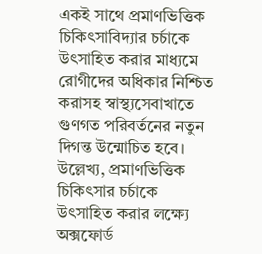একই সাথে প্রমাণভিত্তিক চিকিৎসাবিদ্যার চর্চাকে উৎসাহিত করার মাধ্যমে রোগীদের অধিকার নিশ্চিত করাসহ স্বাস্থ্যসেবাখাতে গুণগত পরিবর্তনের নতুন দিগন্ত উন্মোচিত হবে।
উল্লেখ্য, প্রমাণভিত্তিক চিকিৎসার চর্চাকে উৎসাহিত করার লক্ষ্যে অক্সফোর্ড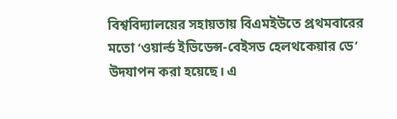বিশ্ববিদ্যালয়ের সহায়তায় বিএমইউতে প্রথমবারের মতো ‘ওয়ার্ল্ড ইভিডেন্স-বেইসড হেলথকেয়ার ডে’ উদযাপন করা হয়েছে। এ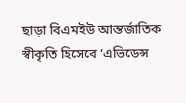ছাড়া বিএমইউ আন্তর্জাতিক স্বীকৃতি হিসেবে ‘এভিডেন্স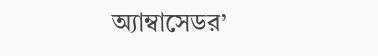অ্যাম্বাসেডর’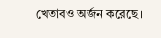খেতাবও অর্জন করেছে।